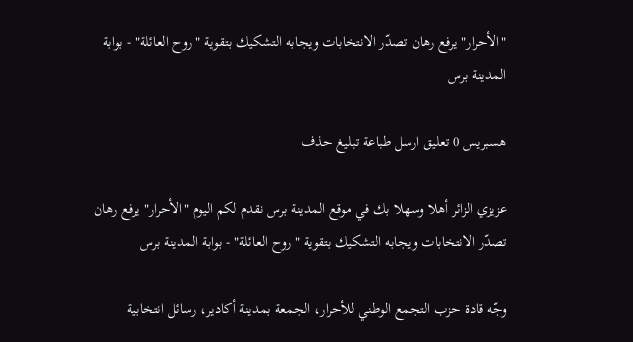"الأحرار" يرفع رهان تصدّر الانتخابات ويجابه التشكيك بتقوية "روح العائلة" - بوابة المدينة برس

هسبريس 0 تعليق ارسل طباعة تبليغ حذف

عزيزي الزائر أهلا وسهلا بك في موقع المدينة برس نقدم لكم اليوم "الأحرار" يرفع رهان تصدّر الانتخابات ويجابه التشكيك بتقوية "روح العائلة" - بوابة المدينة برس

وجّه قادة حزب التجمع الوطني للأحرار، الجمعة بمدينة أكادير، رسائل انتخابية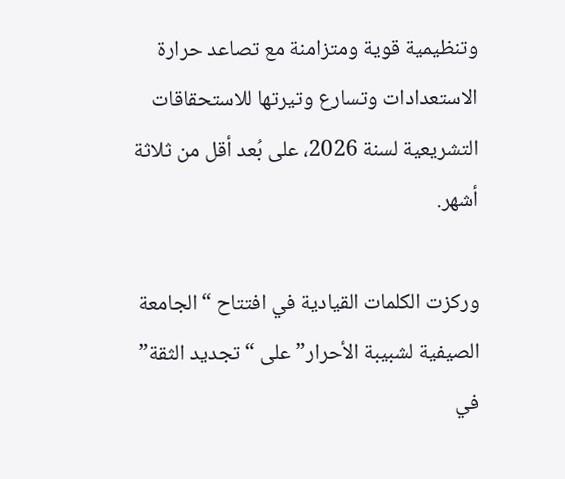وتنظيمية قوية ومتزامنة مع تصاعد حرارة الاستعدادات وتسارع وتيرتها للاستحقاقات التشريعية لسنة 2026، على بُعد أقل من ثلاثة أشهر.

وركزت الكلمات القيادية في افتتاح “الجامعة الصيفية لشبيبة الأحرار” على “تجديد الثقة” في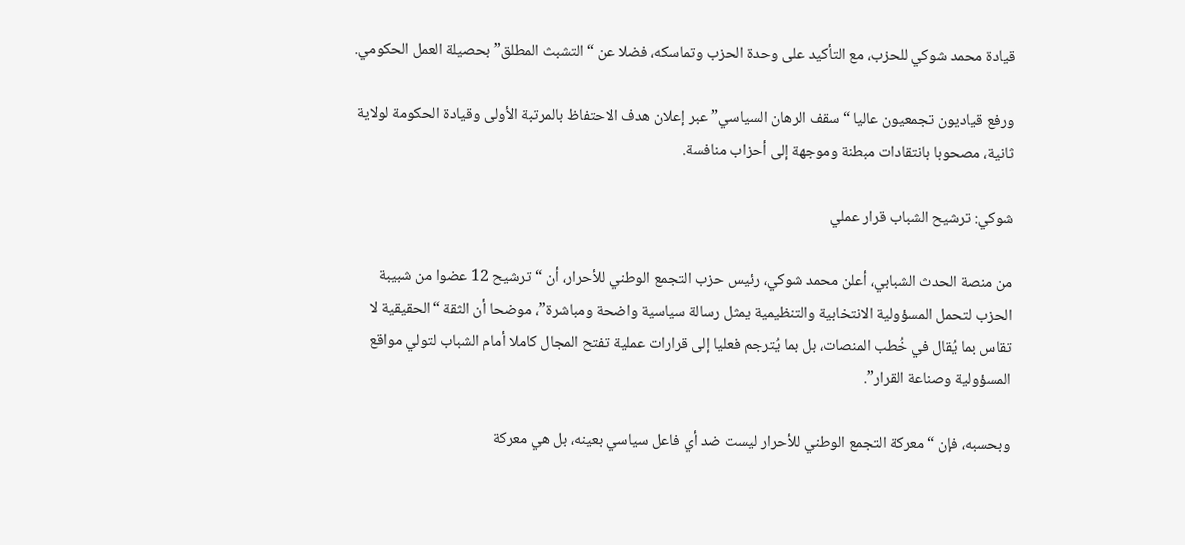قيادة محمد شوكي للحزب، مع التأكيد على وحدة الحزب وتماسكه، فضلا عن “التشبث المطلق” بحصيلة العمل الحكومي.

ورفع قياديون تجمعيون عاليا “سقف الرهان السياسي” عبر إعلان هدف الاحتفاظ بالمرتبة الأولى وقيادة الحكومة لولاية ثانية، مصحوبا بانتقادات مبطنة وموجهة إلى أحزاب منافسة.

شوكي: ترشيح الشباب قرار عملي

من منصة الحدث الشبابي، أعلن محمد شوكي، رئيس حزب التجمع الوطني للأحرار، أن “ترشيح 12 عضوا من شبيبة الحزب لتحمل المسؤولية الانتخابية والتنظيمية يمثل رسالة سياسية واضحة ومباشرة”، موضحا أن الثقة “الحقيقية لا تقاس بما يُقال في خُطب المنصات، بل بما يُترجم فعليا إلى قرارات عملية تفتح المجال كاملا أمام الشباب لتولي مواقع المسؤولية وصناعة القرار”.

وبحسبه، فإن “معركة التجمع الوطني للأحرار ليست ضد أي فاعل سياسي بعينه، بل هي معركة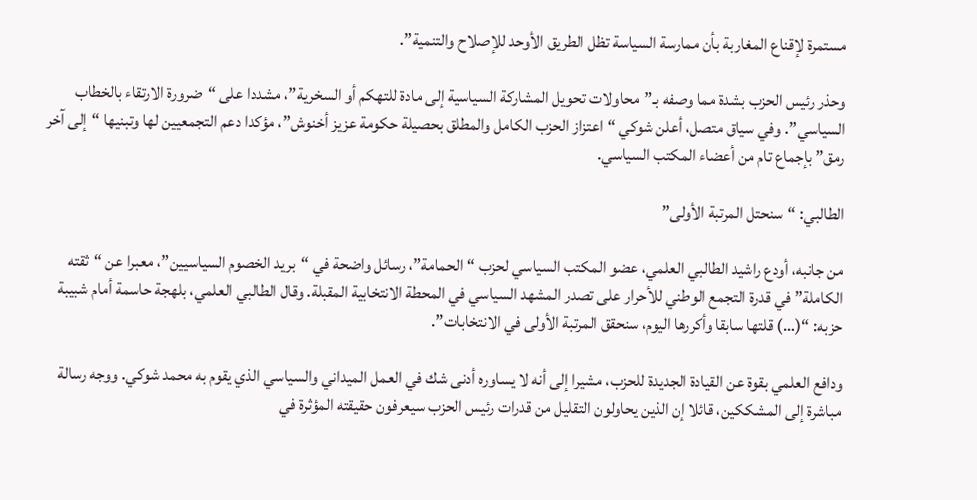مستمرة لإقناع المغاربة بأن ممارسة السياسة تظل الطريق الأوحد للإصلاح والتنمية”.

وحذر رئيس الحزب بشدة مما وصفه بـ”محاولات تحويل المشاركة السياسية إلى مادة للتهكم أو السخرية”، مشددا على “ضرورة الارتقاء بالخطاب السياسي”. وفي سياق متصل، أعلن شوكي “اعتزاز الحزب الكامل والمطلق بحصيلة حكومة عزيز أخنوش”، مؤكدا دعم التجمعيين لها وتبنيها “إلى آخر رمق” بإجماع تام من أعضاء المكتب السياسي.

الطالبي: “سنحتل المرتبة الأولى”

من جانبه، أودع راشيد الطالبي العلمي، عضو المكتب السياسي لحزب “الحمامة”، رسائل واضحة في “بريد الخصوم السياسيين”، معبرا عن “ثقته الكاملة” في قدرة التجمع الوطني للأحرار على تصدر المشهد السياسي في المحطة الانتخابية المقبلة. وقال الطالبي العلمي، بلهجة حاسمة أمام شبيبة حزبه: “(…) قلتها سابقا وأكررها اليوم، سنحقق المرتبة الأولى في الانتخابات”.

ودافع العلمي بقوة عن القيادة الجديدة للحزب، مشيرا إلى أنه لا يساوره أدنى شك في العمل الميداني والسياسي الذي يقوم به محمد شوكي. ووجه رسالة مباشرة إلى المشككين، قائلا إن الذين يحاولون التقليل من قدرات رئيس الحزب سيعرفون حقيقته المؤثرة في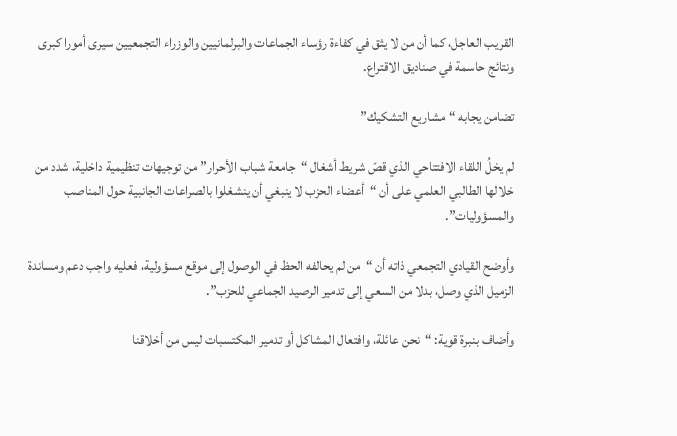القريب العاجل، كما أن من لا يثق في كفاءة رؤساء الجماعات والبرلمانيين والوزراء التجمعيين سيرى أمورا كبرى ونتائج حاسمة في صناديق الاقتراع.

تضامن يجابه “مشاريع التشكيك”

لم يخلُ اللقاء الافتتاحي الذي قصّ شريط أشغال “جامعة شباب الأحرار” من توجيهات تنظيمية داخلية، شدد من خلالها الطالبي العلمي على أن “أعضاء الحزب لا ينبغي أن ينشغلوا بالصراعات الجانبية حول المناصب والمسؤوليات”.

وأوضح القيادي التجمعي ذاته أن “من لم يحالفه الحظ في الوصول إلى موقع مسؤولية، فعليه واجب دعم ومساندة الزميل الذي وصل، بدلا من السعي إلى تدمير الرصيد الجماعي للحزب”.

وأضاف بنبرة قوية: “نحن عائلة، وافتعال المشاكل أو تدمير المكتسبات ليس من أخلاقنا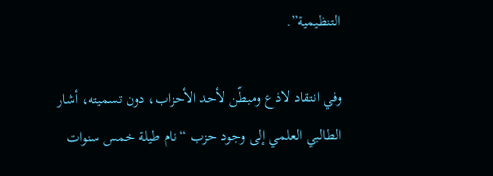التنظيمية”.

وفي انتقاد لاذع ومبطّن لأحد الأحزاب، دون تسميته، أشار الطالبي العلمي إلى وجود حزب “نام طيلة خمس سنوات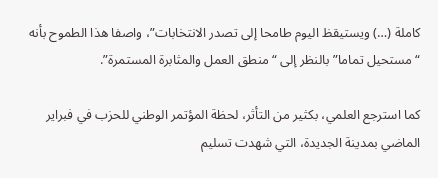كاملة (…) ويستيقظ اليوم طامحا إلى تصدر الانتخابات”، واصفا هذا الطموح بأنه “مستحيل تماما” بالنظر إلى “منطق العمل والمثابرة المستمرة”.

كما استرجع العلمي، بكثير من التأثر، لحظة المؤتمر الوطني للحزب في فبراير الماضي بمدينة الجديدة، التي شهدت تسليم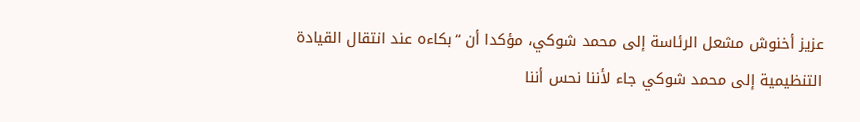عزيز أخنوش مشعل الرئاسة إلى محمد شوكي، مؤكدا أن “بكاءه عند انتقال القيادة التنظيمية إلى محمد شوكي جاء لأننا نحس أننا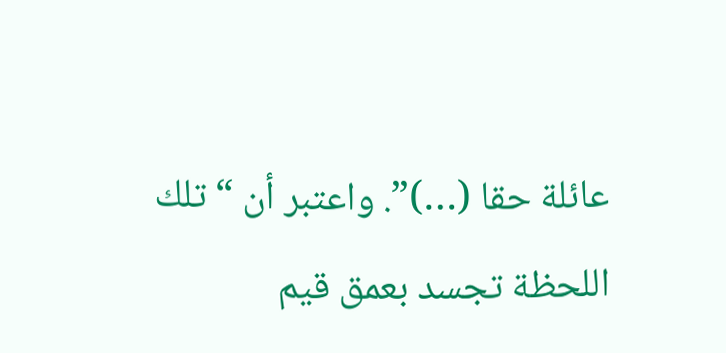عائلة حقا (…)”. واعتبر أن “تلك اللحظة تجسد بعمق قيم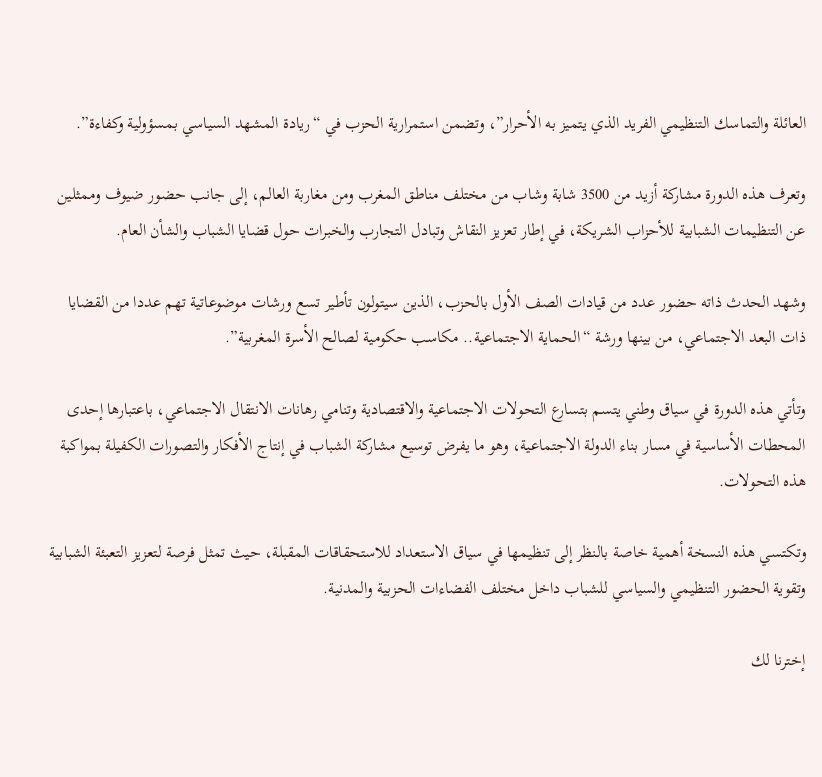العائلة والتماسك التنظيمي الفريد الذي يتميز به الأحرار”، وتضمن استمرارية الحزب في “ريادة المشهد السياسي بمسؤولية وكفاءة”.

وتعرف هذه الدورة مشاركة أزيد من 3500 شابة وشاب من مختلف مناطق المغرب ومن مغاربة العالم، إلى جانب حضور ضيوف وممثلين عن التنظيمات الشبابية للأحزاب الشريكة، في إطار تعزيز النقاش وتبادل التجارب والخبرات حول قضايا الشباب والشأن العام.

وشهد الحدث ذاته حضور عدد من قيادات الصف الأول بالحزب، الذين سيتولون تأطير تسع ورشات موضوعاتية تهم عددا من القضايا ذات البعد الاجتماعي، من بينها ورشة “الحماية الاجتماعية.. مكاسب حكومية لصالح الأسرة المغربية”.

وتأتي هذه الدورة في سياق وطني يتسم بتسارع التحولات الاجتماعية والاقتصادية وتنامي رهانات الانتقال الاجتماعي، باعتبارها إحدى المحطات الأساسية في مسار بناء الدولة الاجتماعية، وهو ما يفرض توسيع مشاركة الشباب في إنتاج الأفكار والتصورات الكفيلة بمواكبة هذه التحولات.

وتكتسي هذه النسخة أهمية خاصة بالنظر إلى تنظيمها في سياق الاستعداد للاستحقاقات المقبلة، حيث تمثل فرصة لتعزيز التعبئة الشبابية وتقوية الحضور التنظيمي والسياسي للشباب داخل مختلف الفضاءات الحزبية والمدنية.

إخترنا لك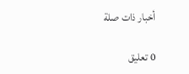أخبار ذات صلة

0 تعليق